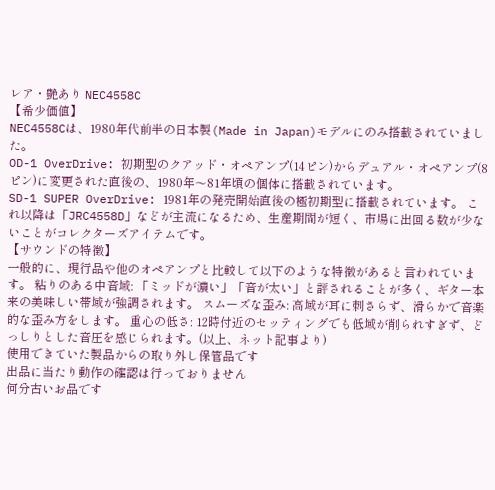レア・艶あり NEC4558C
【希少価値】
NEC4558Cは、1980年代前半の日本製(Made in Japan)モデルにのみ搭載されていました。
OD-1 OverDrive: 初期型のクアッド・オペアンプ(14ピン)からデュアル・オペアンプ(8ピン)に変更された直後の、1980年〜81年頃の個体に搭載されています。
SD-1 SUPER OverDrive: 1981年の発売開始直後の極初期型に搭載されています。 これ以降は「JRC4558D」などが主流になるため、生産期間が短く、市場に出回る数が少ないことがコレクターズアイテムです。
【サウンドの特徴】
一般的に、現行品や他のオペアンプと比較して以下のような特徴があると言われています。 粘りのある中音域: 「ミッドが濃い」「音が太い」と評されることが多く、ギター本来の美味しい帯域が強調されます。 スムーズな歪み: 高域が耳に刺さらず、滑らかで音楽的な歪み方をします。 重心の低さ: 12時付近のセッティングでも低域が削られすぎず、どっしりとした音圧を感じられます。(以上、ネット記事より)
使用できていた製品からの取り外し保管品です
出品に当たり動作の確認は行っておりません
何分古いお品です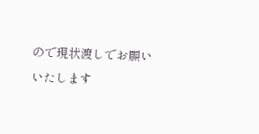ので現状渡しでお願いいたします